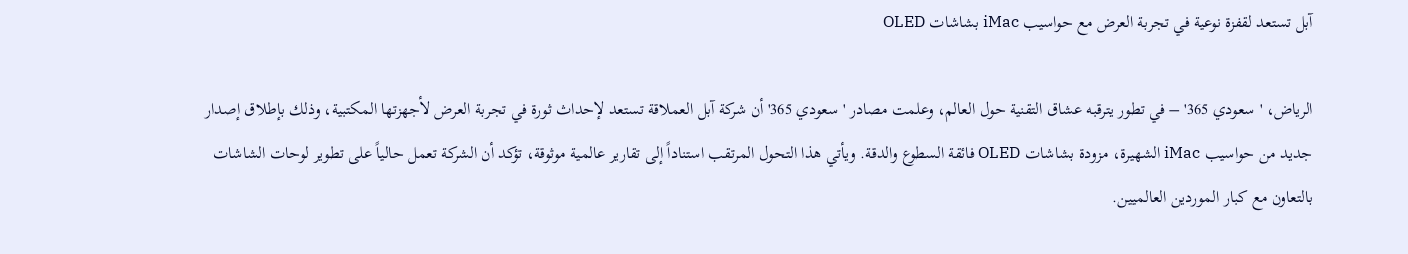آبل تستعد لقفزة نوعية في تجربة العرض مع حواسيب iMac بشاشات OLED

الرياض، 'سعودي 365' – في تطور يترقبه عشاق التقنية حول العالم، وعلمت مصادر 'سعودي 365' أن شركة آبل العملاقة تستعد لإحداث ثورة في تجربة العرض لأجهزتها المكتبية، وذلك بإطلاق إصدار جديد من حواسيب iMac الشهيرة، مزودة بشاشات OLED فائقة السطوع والدقة. ويأتي هذا التحول المرتقب استناداً إلى تقارير عالمية موثوقة، تؤكد أن الشركة تعمل حالياً على تطوير لوحات الشاشات بالتعاون مع كبار الموردين العالميين.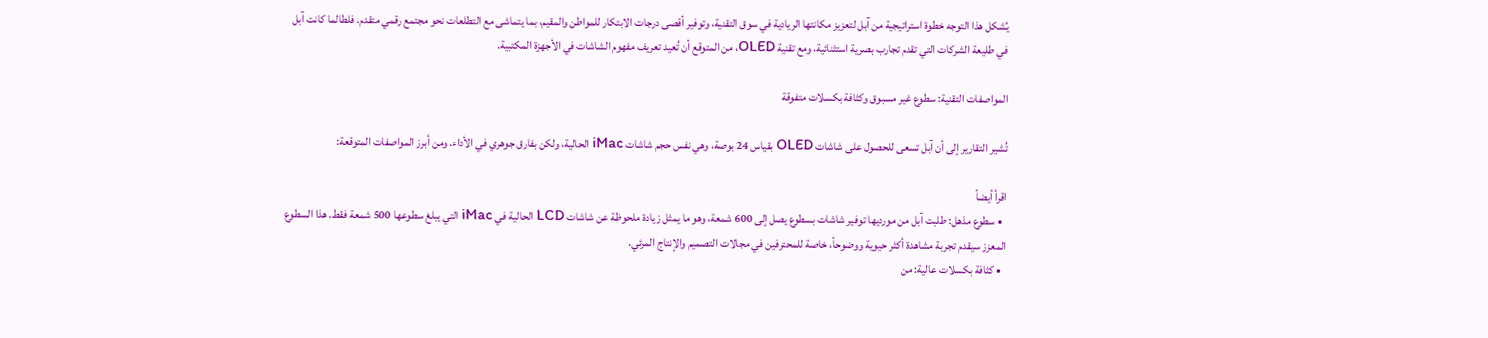يُشكل هذا التوجه خطوة استراتيجية من آبل لتعزيز مكانتها الريادية في سوق التقنية، وتوفير أقصى درجات الابتكار للمواطن والمقيم، بما يتماشى مع التطلعات نحو مجتمع رقمي متقدم. فلطالما كانت آبل في طليعة الشركات التي تقدم تجارب بصرية استثنائية، ومع تقنية OLED، من المتوقع أن تُعيد تعريف مفهوم الشاشات في الأجهزة المكتبية.

المواصفات التقنية: سطوع غير مسبوق وكثافة بكسلات متفوقة

تُشير التقارير إلى أن آبل تسعى للحصول على شاشات OLED بقياس 24 بوصة، وهي نفس حجم شاشات iMac الحالية، ولكن بفارق جوهري في الأداء. ومن أبرز المواصفات المتوقعة:

اقرأ أيضاً
  • سطوع مذهل: طلبت آبل من مورديها توفير شاشات بسطوع يصل إلى 600 شمعة، وهو ما يمثل زيادة ملحوظة عن شاشات LCD الحالية في iMac التي يبلغ سطوعها 500 شمعة فقط. هذا السطوع المعزز سيقدم تجربة مشاهدة أكثر حيوية ووضوحاً، خاصة للمحترفين في مجالات التصميم والإنتاج المرئي.
  • كثافة بكسلات عالية: من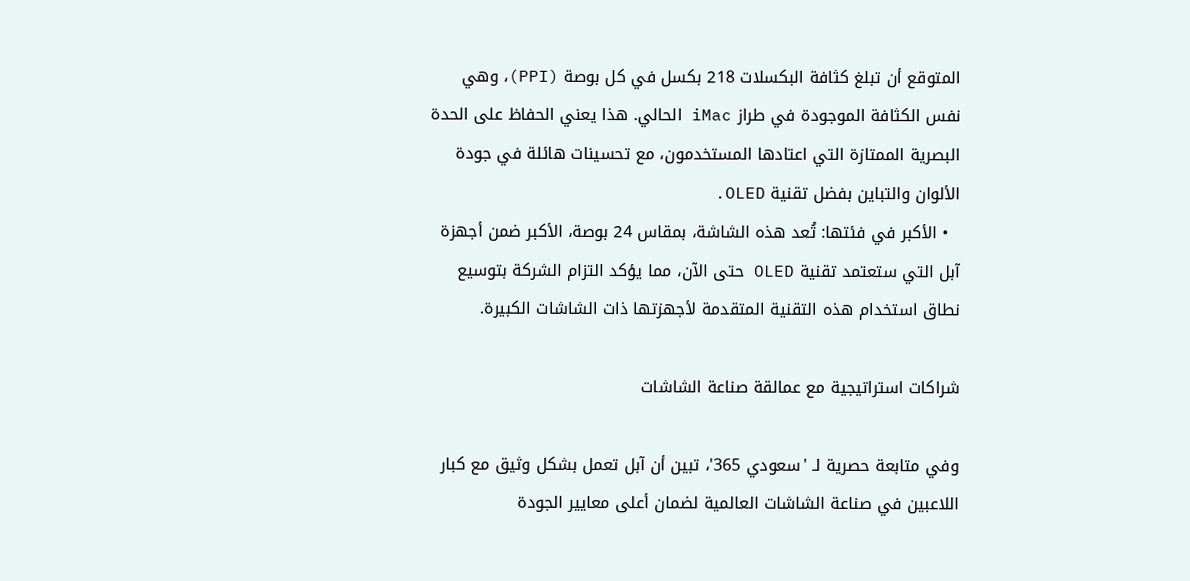المتوقع أن تبلغ كثافة البكسلات 218 بكسل في كل بوصة (PPI)، وهي نفس الكثافة الموجودة في طراز iMac الحالي. هذا يعني الحفاظ على الحدة البصرية الممتازة التي اعتادها المستخدمون، مع تحسينات هائلة في جودة الألوان والتباين بفضل تقنية OLED.
  • الأكبر في فئتها: تُعد هذه الشاشة، بمقاس 24 بوصة، الأكبر ضمن أجهزة آبل التي ستعتمد تقنية OLED حتى الآن، مما يؤكد التزام الشركة بتوسيع نطاق استخدام هذه التقنية المتقدمة لأجهزتها ذات الشاشات الكبيرة.

شراكات استراتيجية مع عمالقة صناعة الشاشات

وفي متابعة حصرية لـ 'سعودي 365'، تبين أن آبل تعمل بشكل وثيق مع كبار اللاعبين في صناعة الشاشات العالمية لضمان أعلى معايير الجودة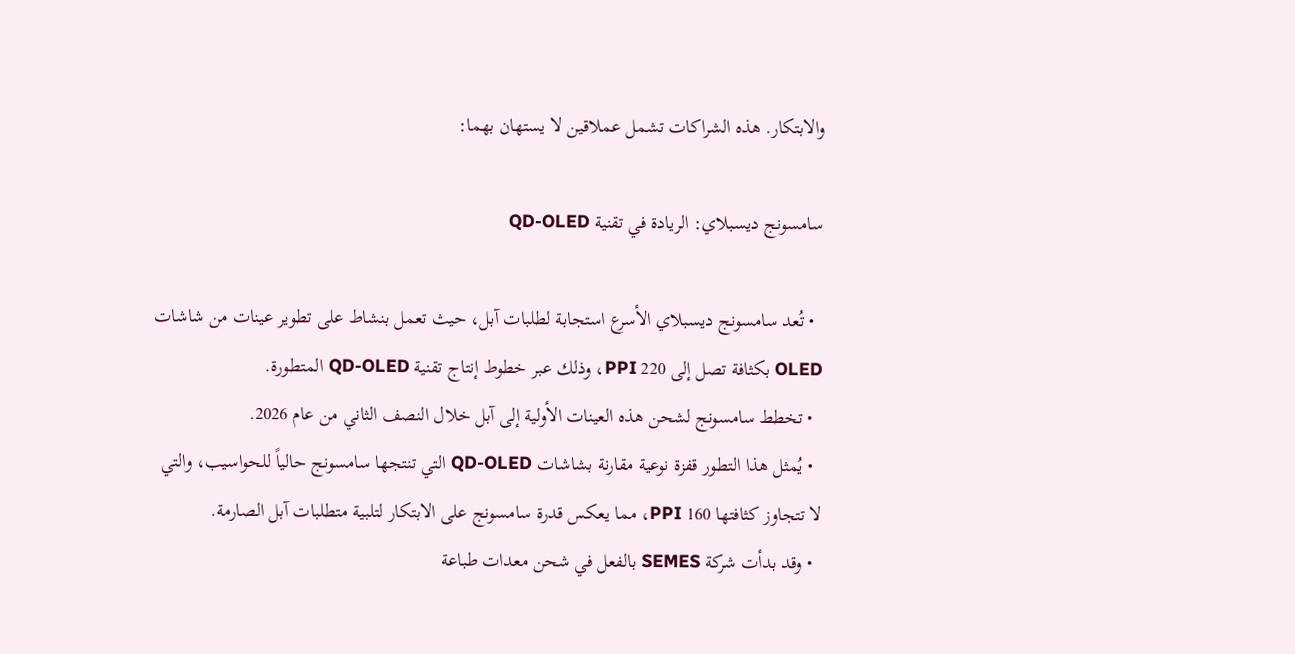والابتكار. هذه الشراكات تشمل عملاقين لا يستهان بهما:

سامسونج ديسبلاي: الريادة في تقنية QD-OLED

  • تُعد سامسونج ديسبلاي الأسرع استجابة لطلبات آبل، حيث تعمل بنشاط على تطوير عينات من شاشات OLED بكثافة تصل إلى 220 PPI، وذلك عبر خطوط إنتاج تقنية QD-OLED المتطورة.
  • تخطط سامسونج لشحن هذه العينات الأولية إلى آبل خلال النصف الثاني من عام 2026.
  • يُمثل هذا التطور قفزة نوعية مقارنة بشاشات QD-OLED التي تنتجها سامسونج حالياً للحواسيب، والتي لا تتجاوز كثافتها 160 PPI، مما يعكس قدرة سامسونج على الابتكار لتلبية متطلبات آبل الصارمة.
  • وقد بدأت شركة SEMES بالفعل في شحن معدات طباعة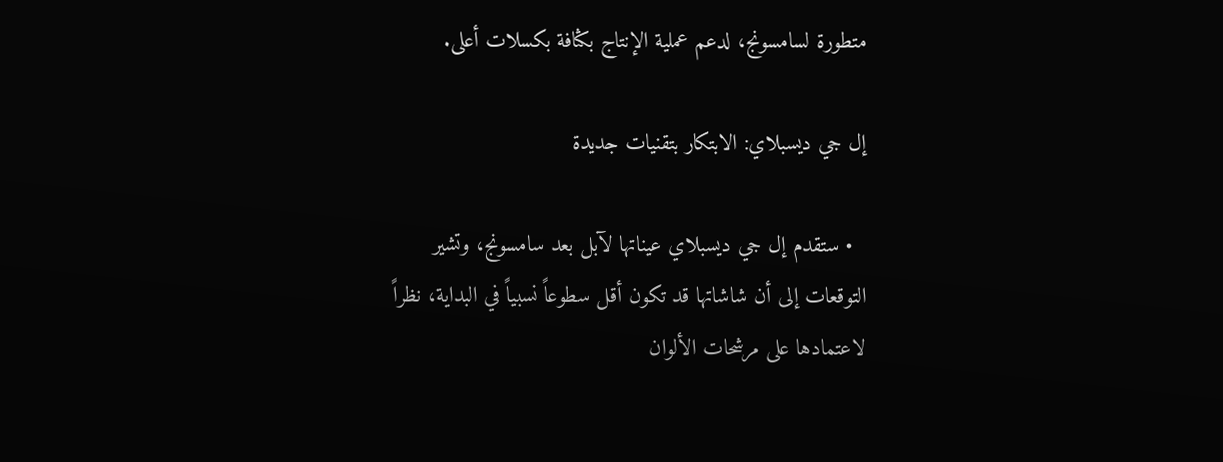متطورة لسامسونج، لدعم عملية الإنتاج بكثافة بكسلات أعلى.

إل جي ديسبلاي: الابتكار بتقنيات جديدة

  • ستقدم إل جي ديسبلاي عيناتها لآبل بعد سامسونج، وتشير التوقعات إلى أن شاشاتها قد تكون أقل سطوعاً نسبياً في البداية، نظراً لاعتمادها على مرشحات الألوان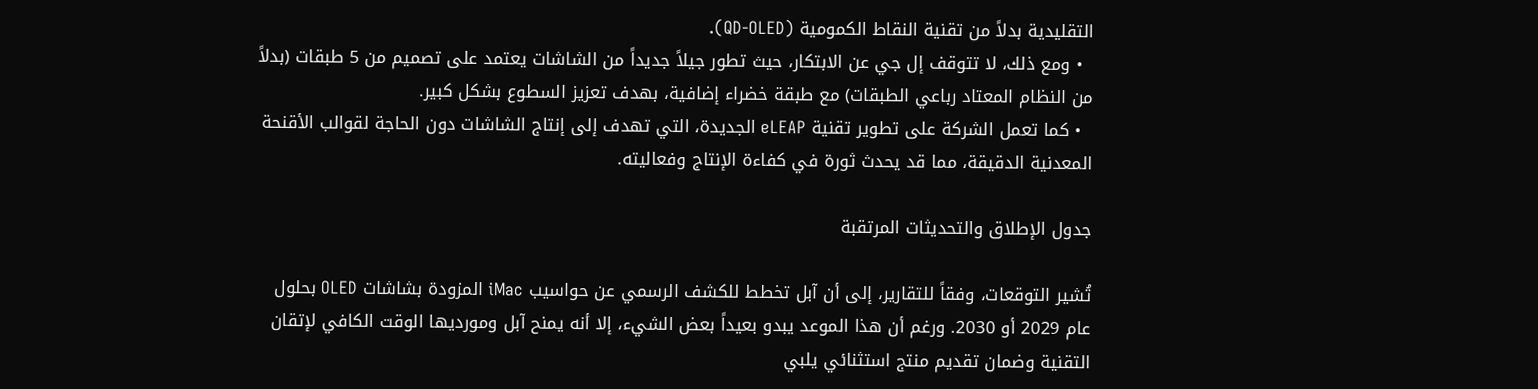التقليدية بدلاً من تقنية النقاط الكمومية (QD-OLED).
  • ومع ذلك، لا تتوقف إل جي عن الابتكار، حيث تطور جيلاً جديداً من الشاشات يعتمد على تصميم من 5 طبقات (بدلاً من النظام المعتاد رباعي الطبقات) مع طبقة خضراء إضافية، بهدف تعزيز السطوع بشكل كبير.
  • كما تعمل الشركة على تطوير تقنية eLEAP الجديدة، التي تهدف إلى إنتاج الشاشات دون الحاجة لقوالب الأقنحة المعدنية الدقيقة، مما قد يحدث ثورة في كفاءة الإنتاج وفعاليته.

جدول الإطلاق والتحديثات المرتقبة

تُشير التوقعات، وفقاً للتقارير، إلى أن آبل تخطط للكشف الرسمي عن حواسيب iMac المزودة بشاشات OLED بحلول عام 2029 أو 2030. ورغم أن هذا الموعد يبدو بعيداً بعض الشيء، إلا أنه يمنح آبل ومورديها الوقت الكافي لإتقان التقنية وضمان تقديم منتج استثنائي يلبي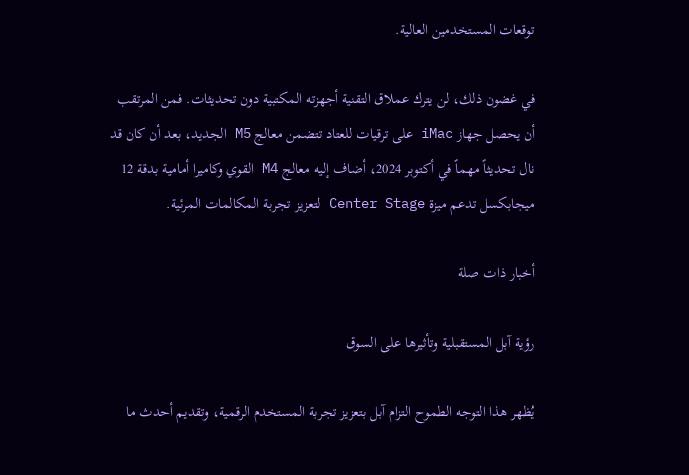توقعات المستخدمين العالية.

في غضون ذلك، لن يترك عملاق التقنية أجهزته المكتبية دون تحديثات. فمن المرتقب أن يحصل جهاز iMac على ترقيات للعتاد تتضمن معالج M5 الجديد، بعد أن كان قد نال تحديثاً مهماً في أكتوبر 2024، أضاف إليه معالج M4 القوي وكاميرا أمامية بدقة 12 ميجابكسل تدعم ميزة Center Stage لتعزيز تجربة المكالمات المرئية.

أخبار ذات صلة

رؤية آبل المستقبلية وتأثيرها على السوق

يُظهر هذا التوجه الطموح التزام آبل بتعزيز تجربة المستخدم الرقمية، وتقديم أحدث ما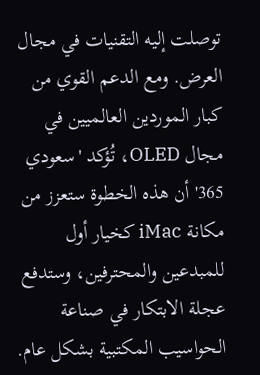توصلت إليه التقنيات في مجال العرض. ومع الدعم القوي من كبار الموردين العالميين في مجال OLED، تُؤكد 'سعودي 365' أن هذه الخطوة ستعزز من مكانة iMac كخيار أول للمبدعين والمحترفين، وستدفع عجلة الابتكار في صناعة الحواسيب المكتبية بشكل عام.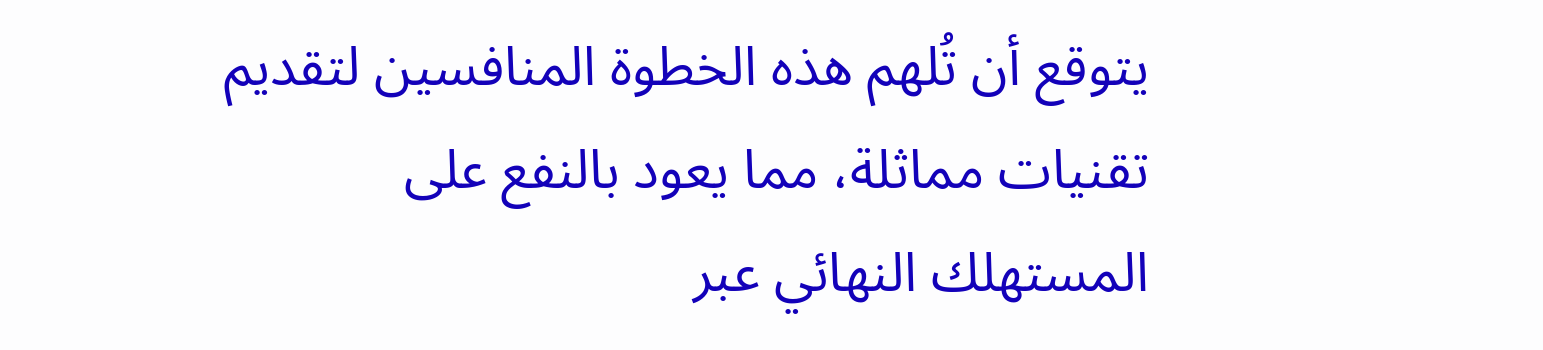يتوقع أن تُلهم هذه الخطوة المنافسين لتقديم تقنيات مماثلة، مما يعود بالنفع على المستهلك النهائي عبر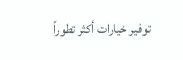توفير خيارات أكثر تطوراً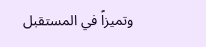وتميزاً في المستقبل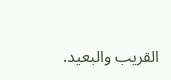القريب والبعيد.